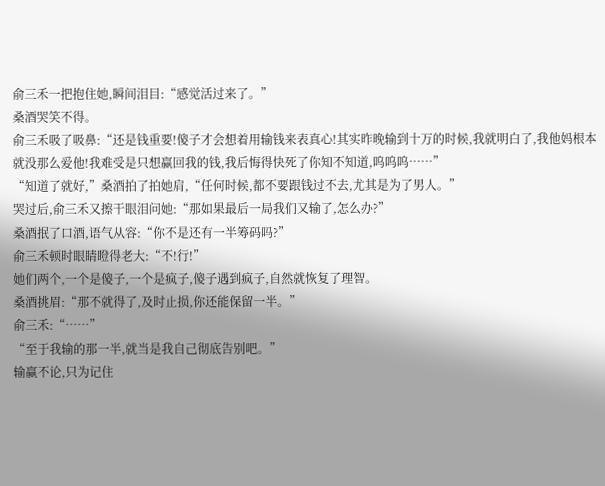俞三禾一把抱住她,瞬间泪目:“感觉活过来了。”
桑酒哭笑不得。
俞三禾吸了吸鼻:“还是钱重要!傻子才会想着用输钱来表真心!其实昨晚输到十万的时候,我就明白了,我他妈根本就没那么爱他!我难受是只想赢回我的钱,我后悔得快死了你知不知道,呜呜呜……”
“知道了就好,”桑酒拍了拍她肩,“任何时候,都不要跟钱过不去,尤其是为了男人。”
哭过后,俞三禾又擦干眼泪问她:“那如果最后一局我们又输了,怎么办?”
桑酒抿了口酒,语气从容:“你不是还有一半筹码吗?”
俞三禾顿时眼睛瞪得老大:“不!行!”
她们两个,一个是傻子,一个是疯子,傻子遇到疯子,自然就恢复了理智。
桑酒挑眉:“那不就得了,及时止损,你还能保留一半。”
俞三禾:“……”
“至于我输的那一半,就当是我自己彻底告别吧。”
输赢不论,只为记住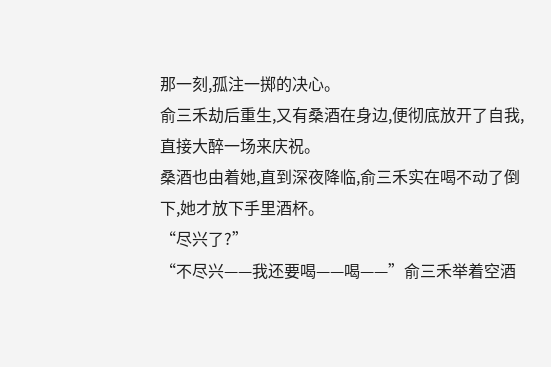那一刻,孤注一掷的决心。
俞三禾劫后重生,又有桑酒在身边,便彻底放开了自我,直接大醉一场来庆祝。
桑酒也由着她,直到深夜降临,俞三禾实在喝不动了倒下,她才放下手里酒杯。
“尽兴了?”
“不尽兴——我还要喝——喝——”俞三禾举着空酒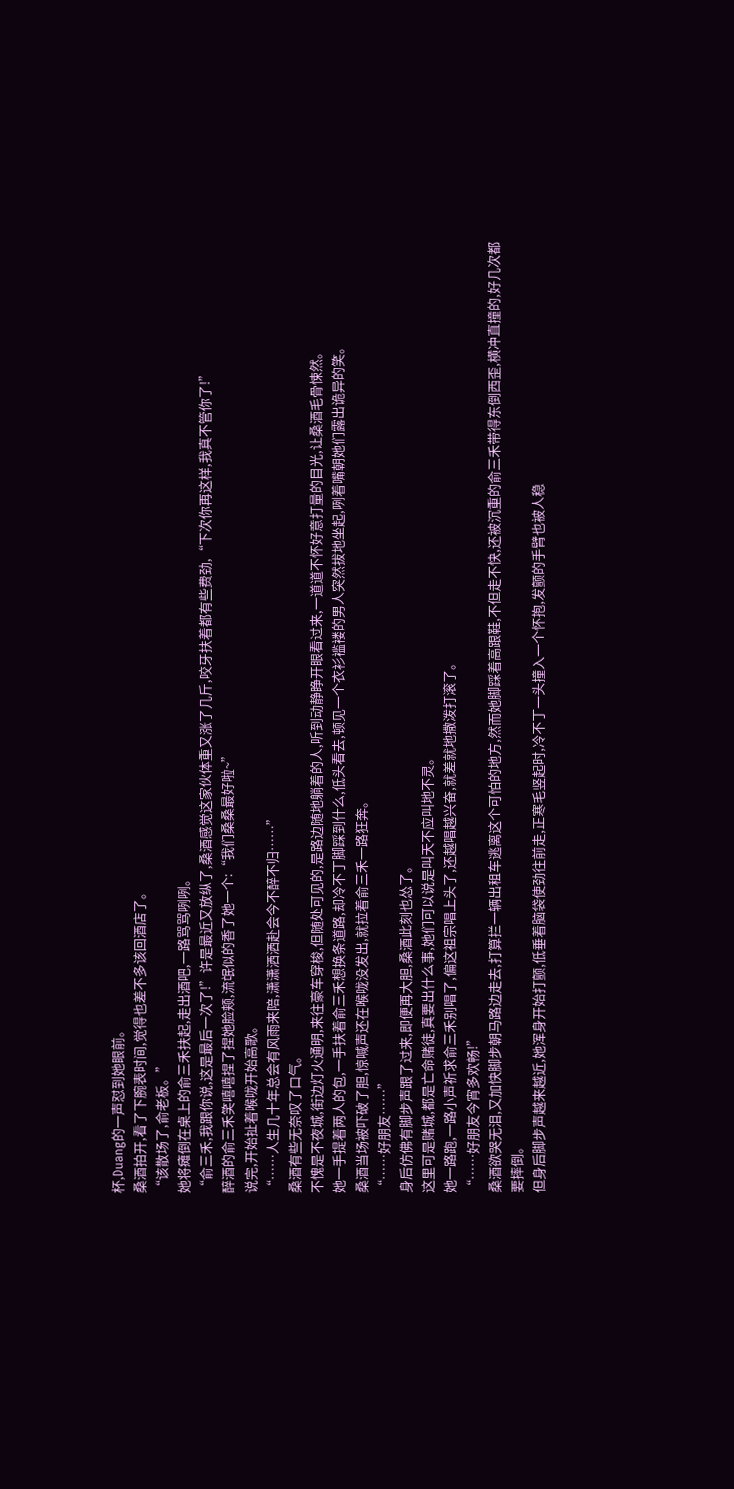杯,Duang的一声怼到她眼前。
桑酒拍开,看了下腕表时间,觉得也差不多该回酒店了。
“该散场了,俞老板。”
她将瘫倒在桌上的俞三禾扶起,走出酒吧,一路骂骂咧咧。
“俞三禾,我跟你说,这是最后一次了!”许是最近又放纵了,桑酒感觉这家伙体重又涨了几斤,咬牙扶着都有些费劲,“下次你再这样,我真不管你了!”
醉酒的俞三禾笑嘻嘻捏了捏她脸颊,流氓似的香了她一个:“我们桑桑最好啦~”
说完,开始扯着喉咙开始高歌。
“……人生几十年总会有风雨来陪,潇潇洒洒赴会今不醉不归……”
桑酒有些无奈叹了口气。
不愧是不夜城,街边灯火通明,来往豪车穿梭,但随处可见的,是路边随地躺着的人,听到动静睁开眼看过来,一道道不怀好意打量的目光,让桑酒毛骨悚然。
她一手提着两人的包,一手扶着俞三禾想换条道路,却冷不丁脚踩到什么,低头看去,顿见一个衣衫褴褛的男人突然拔地坐起,咧着嘴朝她们露出诡异的笑。
桑酒当场被吓破了胆,惊喊声还在喉咙没发出,就拉着俞三禾一路狂奔。
“……好朋友……”
身后仿佛有脚步声跟了过来,即便再大胆,桑酒此刻也怂了。
这里可是赌城,都是亡命赌徒,真要出什么事,她们可以说是叫天不应叫地不灵。
她一路跑,一路小声祈求俞三禾别唱了,偏这祖宗唱上头了,还越唱越兴奋,就差就地撒泼打滚了。
“……好朋友今宵多欢畅!”
桑酒欲哭无泪,又加快脚步朝马路边走去,打算拦一辆出租车逃离这个可怕的地方,然而她脚踩着高跟鞋,不但走不快,还被沉重的俞三禾带得东倒西歪,横冲直撞的,好几次都要摔倒。
但身后脚步声越来越近,她浑身开始打颤,低垂着脑袋使劲往前走,正寒毛竖起时,冷不丁一头撞入一个怀抱,发颤的手臂也被人稳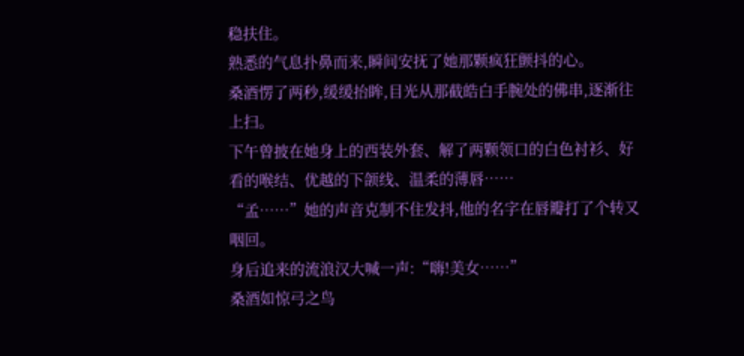稳扶住。
熟悉的气息扑鼻而来,瞬间安抚了她那颗疯狂颤抖的心。
桑酒愣了两秒,缓缓抬眸,目光从那截皓白手腕处的佛串,逐渐往上扫。
下午曾披在她身上的西装外套、解了两颗领口的白色衬衫、好看的喉结、优越的下颌线、温柔的薄唇……
“孟……”她的声音克制不住发抖,他的名字在唇瓣打了个转又咽回。
身后追来的流浪汉大喊一声:“嗨!美女……”
桑酒如惊弓之鸟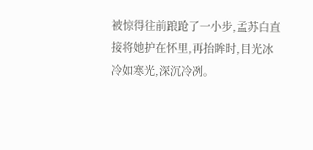被惊得往前踉跄了一小步,孟苏白直接将她护在怀里,再抬眸时,目光冰冷如寒光,深沉冷冽。